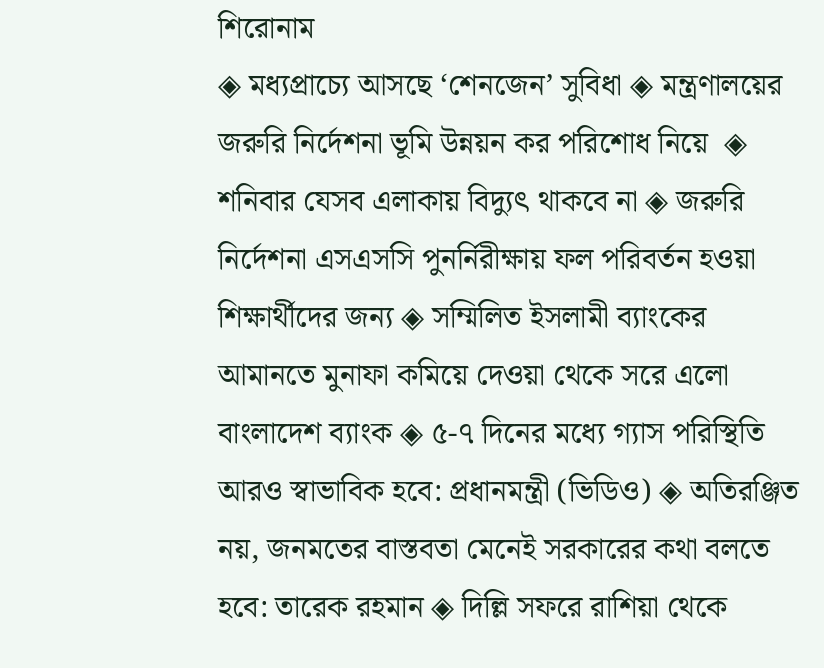শিরোনাম
◈ মধ্যপ্রাচ্যে আসছে ‘শেনজেন’ সুবিধা ◈ মন্ত্রণালয়ের জরুরি নির্দেশনা ভূমি উন্নয়ন কর পরিশোধ নিয়ে  ◈ শনিবার যেসব এলাকায় বিদ্যুৎ থাকবে না ◈ জরুরি নির্দেশনা এসএসসি পুনর্নিরীক্ষায় ফল পরিবর্তন হওয়া শিক্ষার্থীদের জন্য ◈ সম্মিলিত ইসলামী ব্যাংকের আমানতে মুনাফা কমিয়ে দেওয়া থেকে সরে এলো বাংলাদেশ ব্যাংক ◈ ৫-৭ দিনের মধ্যে গ্যাস পরিস্থিতি আরও স্বাভাবিক হবে: প্রধানমন্ত্রী (ভিডিও) ◈ অতিরঞ্জিত নয়, জনমতের বাস্তবতা মেনেই সরকারের কথা বলতে হবে: তারেক রহমান ◈ দিল্লি সফরে রাশিয়া থেকে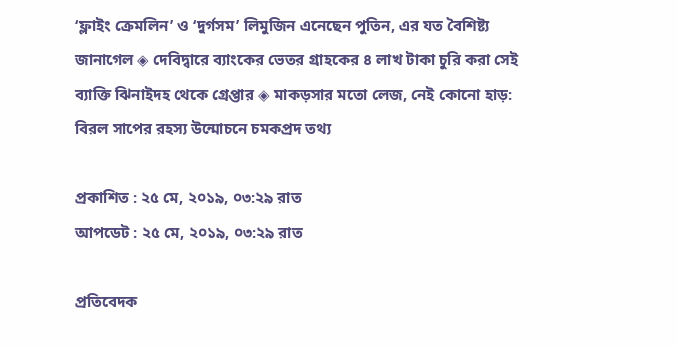‘ফ্লাইং ক্রেমলিন’ ও ‘দুর্গসম’ লিমুজিন এনেছেন পুতিন, এর যত বৈশিষ্ট্য জানাগেল ◈ দেবিদ্বারে ব্যাংকের ভেতর গ্রাহকের ৪ লাখ টাকা চুরি করা সেই ব্যাক্তি ঝিনাইদহ থেকে গ্রেপ্তার ◈ মাকড়সার মতো লেজ, নেই কোনো হাড়: বিরল সাপের রহস্য উন্মোচনে চমকপ্রদ তথ্য

প্রকাশিত : ২৫ মে, ২০১৯, ০৩:২৯ রাত
আপডেট : ২৫ মে, ২০১৯, ০৩:২৯ রাত

প্রতিবেদক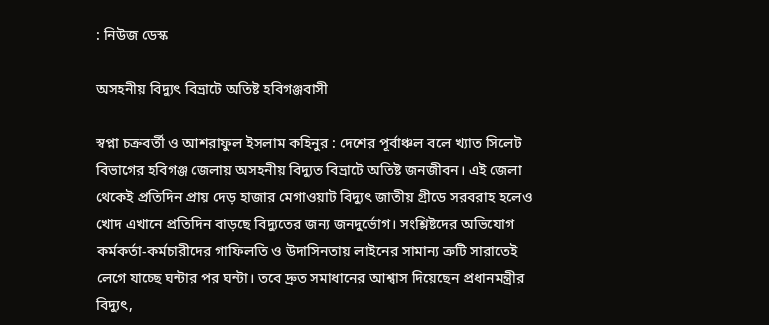: নিউজ ডেস্ক

অসহনীয় বিদ্যুৎ বিভ্রাটে অতিষ্ট হবিগঞ্জবাসী

স্বপ্না চক্রবর্তী ও আশরাফুল ইসলাম কহিনুর : দেশের পূর্বাঞ্চল বলে খ্যাত সিলেট বিভাগের হবিগঞ্জ জেলায় অসহনীয় বিদ্যুত বিভ্রাটে অতিষ্ট জনজীবন। এই জেলা থেকেই প্রতিদিন প্রায় দেড় হাজার মেগাওয়াট বিদ্যুৎ জাতীয় গ্রীডে সরবরাহ হলেও খোদ এখানে প্রতিদিন বাড়ছে বিদ্যুতের জন্য জনদুর্ভোগ। সংশ্লিষ্টদের অভিযোগ কর্মকর্তা-কর্মচারীদের গাফিলতি ও উদাসিনতায় লাইনের সামান্য ত্রুটি সারাতেই লেগে যাচ্ছে ঘন্টার পর ঘন্টা। তবে দ্রুত সমাধানের আশ্বাস দিয়েছেন প্রধানমন্ত্রীর বিদ্যুৎ,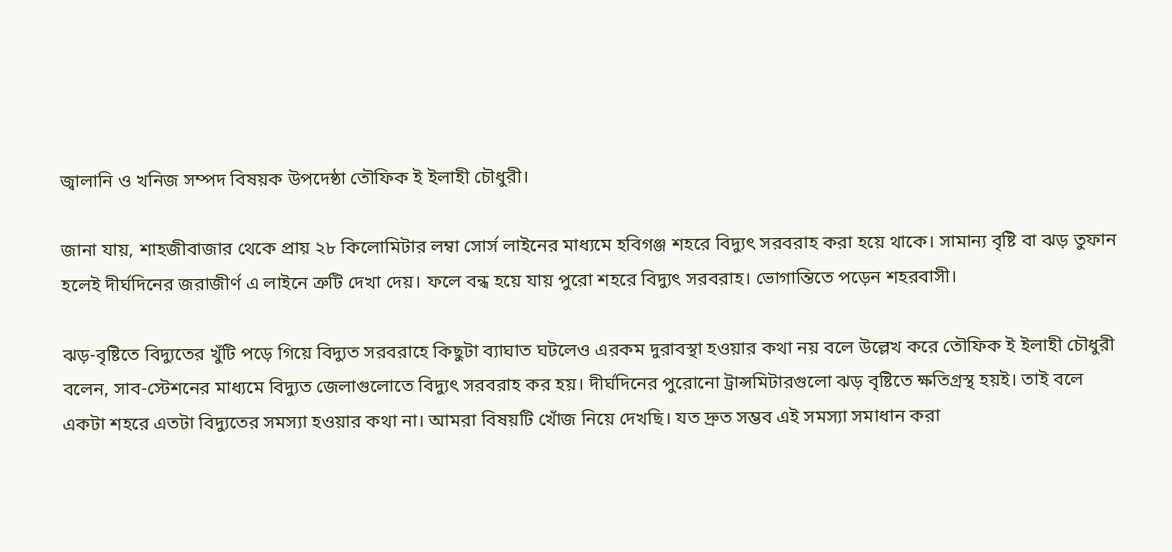জ্বালানি ও খনিজ সম্পদ বিষয়ক উপদেষ্ঠা তৌফিক ই ইলাহী চৌধুরী।

জানা যায়, শাহজীবাজার থেকে প্রায় ২৮ কিলোমিটার লম্বা সোর্স লাইনের মাধ্যমে হবিগঞ্জ শহরে বিদ্যুৎ সরবরাহ করা হয়ে থাকে। সামান্য বৃষ্টি বা ঝড় তুফান হলেই দীর্ঘদিনের জরাজীর্ণ এ লাইনে ত্রুটি দেখা দেয়। ফলে বন্ধ হয়ে যায় পুরো শহরে বিদ্যুৎ সরবরাহ। ভোগান্তিতে পড়েন শহরবাসী।

ঝড়-বৃষ্টিতে বিদ্যুতের খুঁটি পড়ে গিয়ে বিদ্যুত সরবরাহে কিছুটা ব্যাঘাত ঘটলেও এরকম দুরাবস্থা হওয়ার কথা নয় বলে উল্লেখ করে তৌফিক ই ইলাহী চৌধুরী বলেন, সাব-স্টেশনের মাধ্যমে বিদ্যুত জেলাগুলোতে বিদ্যুৎ সরবরাহ কর হয়। দীর্ঘদিনের পুরোনো ট্রান্সমিটারগুলো ঝড় বৃষ্টিতে ক্ষতিগ্রস্থ হয়ই। তাই বলে একটা শহরে এতটা বিদ্যুতের সমস্যা হওয়ার কথা না। আমরা বিষয়টি খোঁজ নিয়ে দেখছি। যত দ্রুত সম্ভব এই সমস্যা সমাধান করা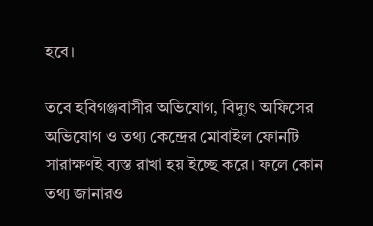হবে।

তবে হবিগঞ্জবাসীর অভিযোগ, বিদ্যুৎ অফিসের অভিযোগ ও তথ্য কেন্দ্রের মোবাইল ফোনটি সারাক্ষণই ব্যস্ত রাখা হয় ইচ্ছে করে। ফলে কোন তথ্য জানারও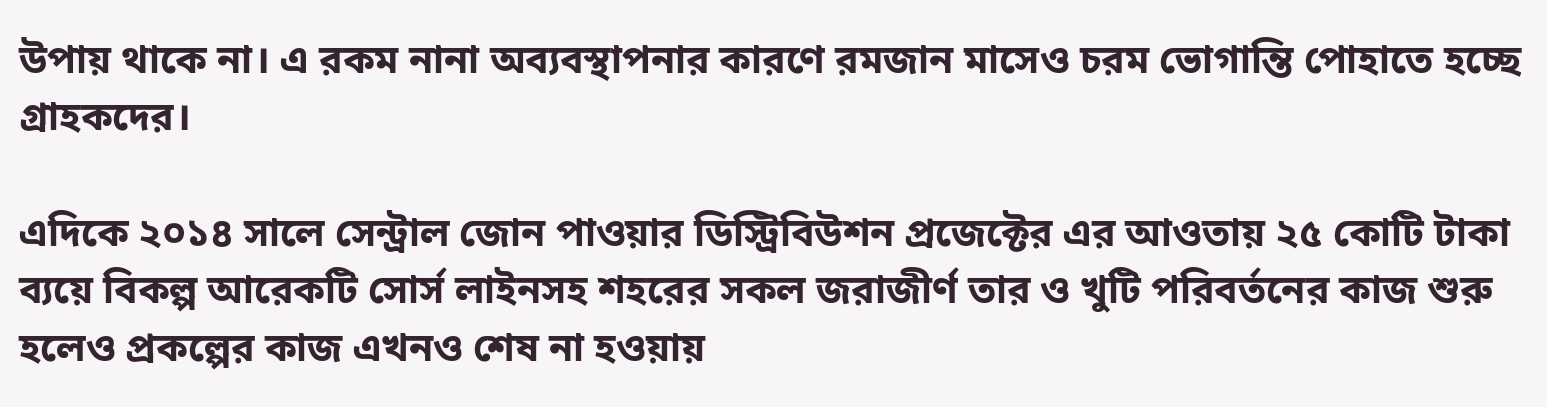উপায় থাকে না। এ রকম নানা অব্যবস্থাপনার কারণে রমজান মাসেও চরম ভোগান্তি পোহাতে হচ্ছে গ্রাহকদের।

এদিকে ২০১৪ সালে সেন্ট্রাল জোন পাওয়ার ডিস্ট্রিবিউশন প্রজেক্টের এর আওতায় ২৫ কোটি টাকা ব্যয়ে বিকল্প আরেকটি সোর্স লাইনসহ শহরের সকল জরাজীর্ণ তার ও খুটি পরিবর্তনের কাজ শুরু হলেও প্রকল্পের কাজ এখনও শেষ না হওয়ায়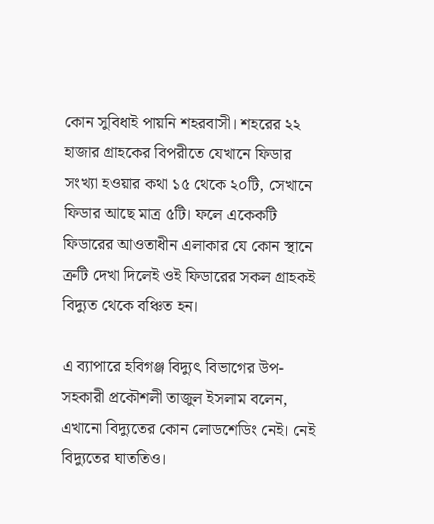কোন সুবিধাই পায়নি শহরবাসী। শহরের ২২ হাজার গ্রাহকের বিপরীতে যেখানে ফিডার সংখ্যা হওয়ার কথা ১৫ থেকে ২০টি, সেখানে ফিডার আছে মাত্র ৫টি। ফলে একেকটি ফিডারের আওতাধীন এলাকার যে কোন স্থানে ত্রুটি দেখা দিলেই ওই ফিডারের সকল গ্রাহকই বিদ্যুত থেকে বঞ্চিত হন।

এ ব্যাপারে হবিগঞ্জ বিদ্যুৎ বিভাগের উপ-সহকারী প্রকৌশলী তাজুল ইসলাম বলেন, এখানো বিদ্যুতের কোন লোডশেডিং নেই। নেই বিদ্যুতের ঘাততিও।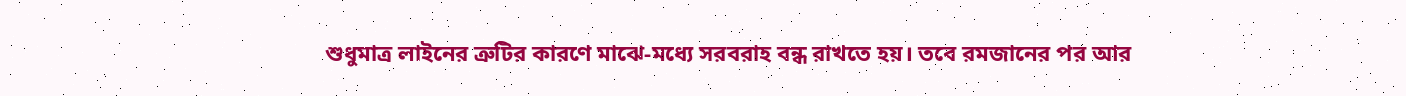শুধুমাত্র লাইনের ত্রুটির কারণে মাঝে-মধ্যে সরবরাহ বন্ধ রাখতে হয়। তবে রমজানের পর আর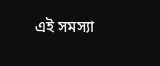এই সমস্যা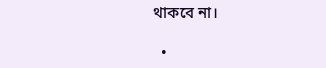থাকবে না।

  •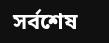সর্বশেষ